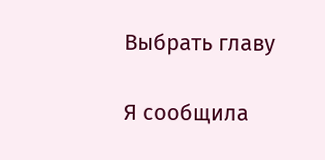Выбрать главу

Я сообщила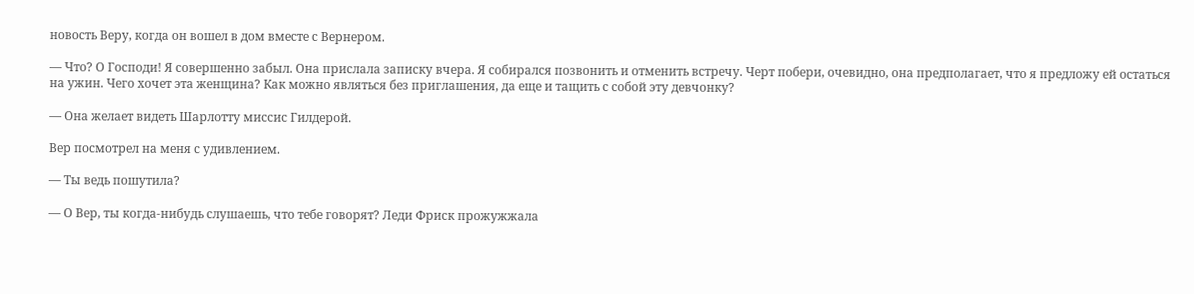новость Веру, когда он вошел в дом вместе с Вернером.

— Что? О Господи! Я совершенно забыл. Она прислала записку вчера. Я собирался позвонить и отменить встречу. Черт побери, очевидно, она предполагает, что я предложу ей остаться на ужин. Чего хочет эта женщина? Как можно являться без приглашения, да еще и тащить с собой эту девчонку?

— Она желает видеть Шарлотту миссис Гилдерой.

Вер посмотрел на меня с удивлением.

— Ты ведь пошутила?

— О Вер, ты когда-нибудь слушаешь, что тебе говорят? Леди Фриск прожужжала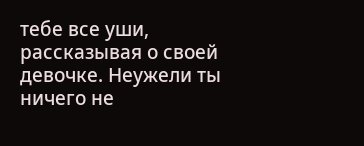тебе все уши, рассказывая о своей девочке. Неужели ты ничего не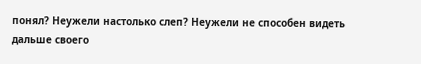понял? Неужели настолько слеп? Неужели не способен видеть дальше своего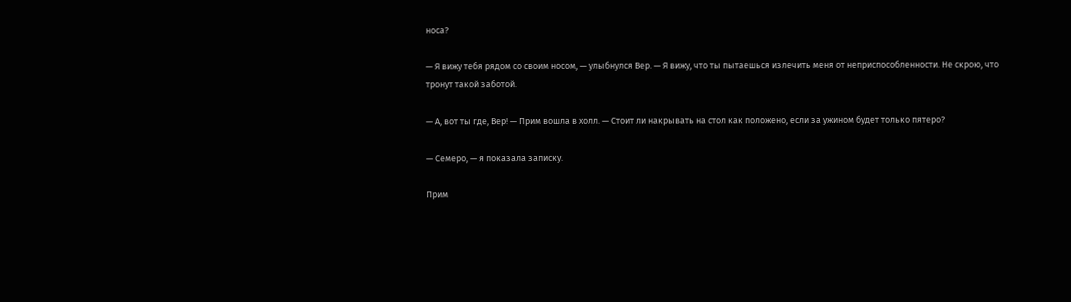носа?

— Я вижу тебя рядом со своим носом, — улыбнулся Вер. — Я вижу, что ты пытаешься излечить меня от неприспособленности. Не скрою, что тронут такой заботой.

— А, вот ты где, Вер! — Прим вошла в холл. — Стоит ли накрывать на стол как положено, если за ужином будет только пятеро?

— Семеро, — я показала записку.

Прим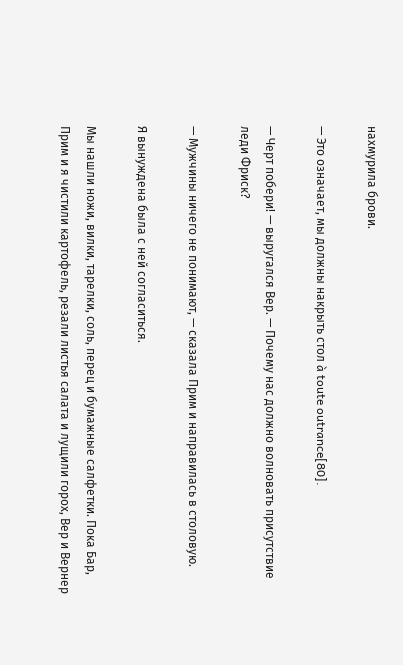нахмурила брови.

— Это означает, мы должны накрыть стол à toute outrance[80].

— Черт побери! — выругался Вер. — Почему нас должно волновать присутствие леди Фриск?

— Мужчины ничего не понимают, — сказала Прим и направилась в столовую.

Я вынуждена была с ней согласиться.

Мы нашли ножи, вилки, тарелки, соль, перец и бумажные салфетки. Пока Бар, Прим и я чистили картофель, резали листья салата и лущили горох, Вер и Вернер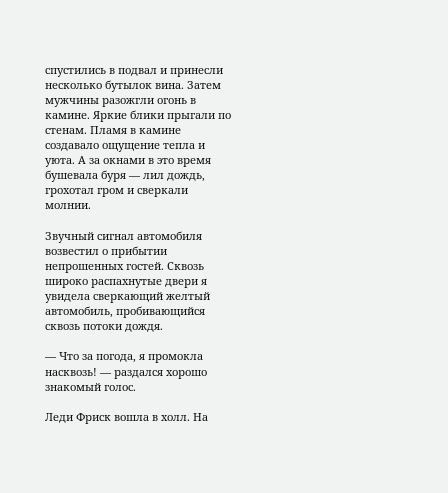спустились в подвал и принесли несколько бутылок вина. Затем мужчины разожгли огонь в камине. Яркие блики прыгали по стенам. Пламя в камине создавало ощущение тепла и уюта. А за окнами в это время бушевала буря — лил дождь, грохотал гром и сверкали молнии.

Звучный сигнал автомобиля возвестил о прибытии непрошенных гостей. Сквозь широко распахнутые двери я увидела сверкающий желтый автомобиль, пробивающийся сквозь потоки дождя.

— Что за погода, я промокла насквозь! — раздался хорошо знакомый голос.

Леди Фриск вошла в холл. На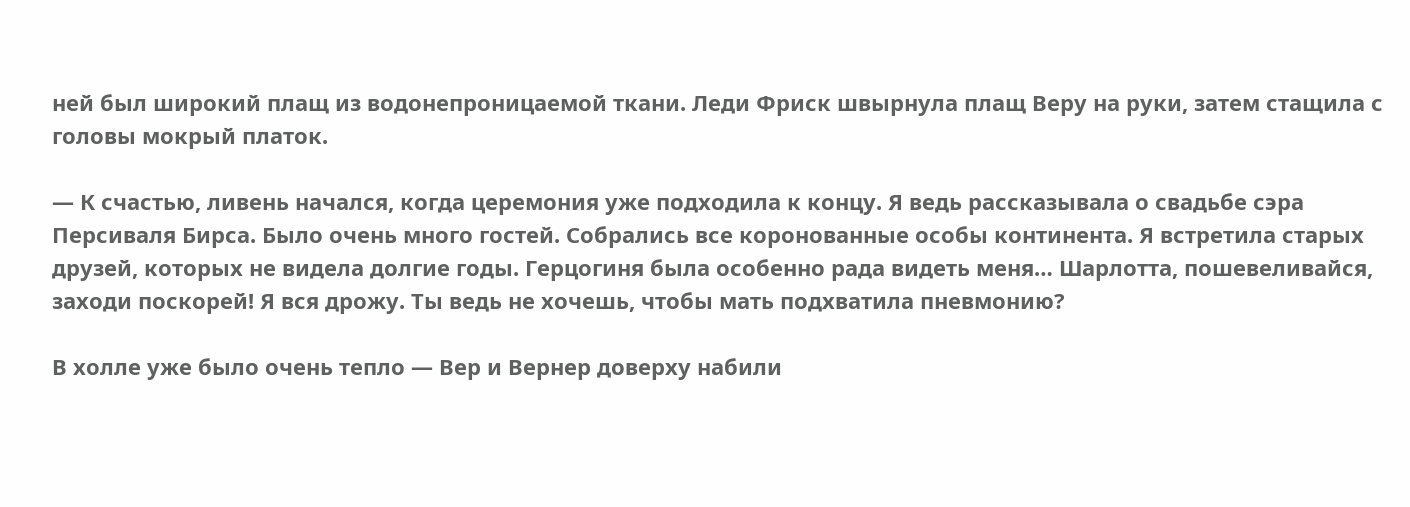ней был широкий плащ из водонепроницаемой ткани. Леди Фриск швырнула плащ Веру на руки, затем стащила с головы мокрый платок.

— К счастью, ливень начался, когда церемония уже подходила к концу. Я ведь рассказывала о свадьбе сэра Персиваля Бирса. Было очень много гостей. Собрались все коронованные особы континента. Я встретила старых друзей, которых не видела долгие годы. Герцогиня была особенно рада видеть меня… Шарлотта, пошевеливайся, заходи поскорей! Я вся дрожу. Ты ведь не хочешь, чтобы мать подхватила пневмонию?

В холле уже было очень тепло — Вер и Вернер доверху набили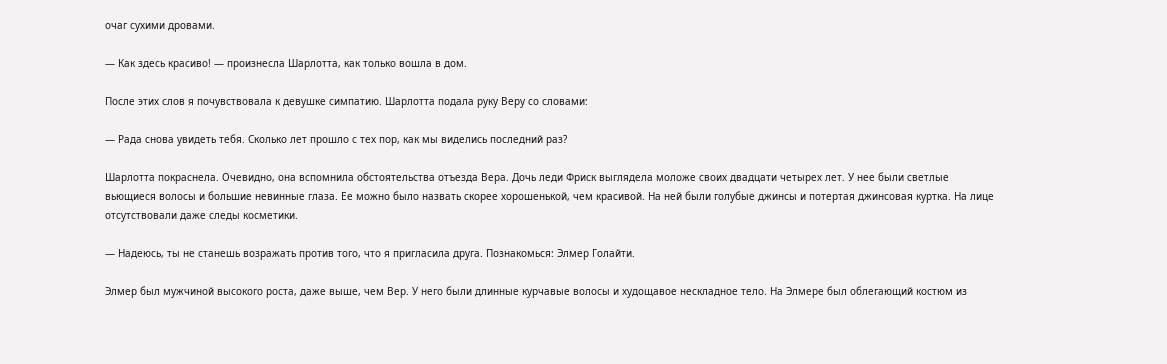очаг сухими дровами.

— Как здесь красиво! — произнесла Шарлотта, как только вошла в дом.

После этих слов я почувствовала к девушке симпатию. Шарлотта подала руку Веру со словами:

— Рада снова увидеть тебя. Сколько лет прошло с тех пор, как мы виделись последний раз?

Шарлотта покраснела. Очевидно, она вспомнила обстоятельства отъезда Вера. Дочь леди Фриск выглядела моложе своих двадцати четырех лет. У нее были светлые вьющиеся волосы и большие невинные глаза. Ее можно было назвать скорее хорошенькой, чем красивой. На ней были голубые джинсы и потертая джинсовая куртка. На лице отсутствовали даже следы косметики.

— Надеюсь, ты не станешь возражать против того, что я пригласила друга. Познакомься: Элмер Голайти.

Элмер был мужчиной высокого роста, даже выше, чем Вер. У него были длинные курчавые волосы и худощавое нескладное тело. На Элмере был облегающий костюм из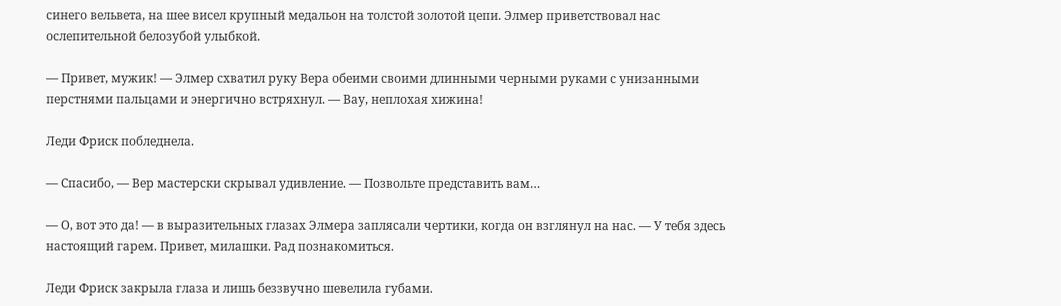синего вельвета, на шее висел крупный медальон на толстой золотой цепи. Элмер приветствовал нас ослепительной белозубой улыбкой.

— Привет, мужик! — Элмер схватил руку Вера обеими своими длинными черными руками с унизанными перстнями пальцами и энергично встряхнул. — Вау, неплохая хижина!

Леди Фриск побледнела.

— Спасибо, — Вер мастерски скрывал удивление. — Позвольте представить вам…

— О, вот это да! — в выразительных глазах Элмера заплясали чертики, когда он взглянул на нас. — У тебя здесь настоящий гарем. Привет, милашки. Рад познакомиться.

Леди Фриск закрыла глаза и лишь беззвучно шевелила губами.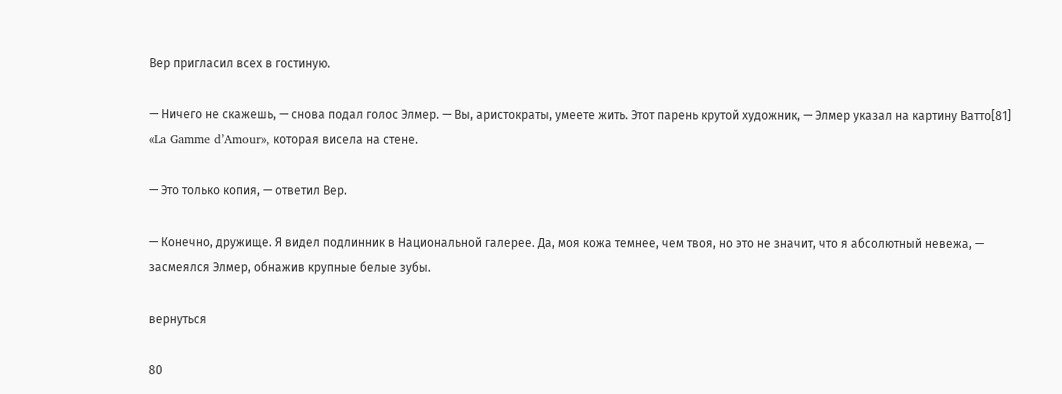Вер пригласил всех в гостиную.

— Ничего не скажешь, — снова подал голос Элмер. — Вы, аристократы, умеете жить. Этот парень крутой художник, — Элмер указал на картину Ватто[81] «La Gamme d’Amour», которая висела на стене.

— Это только копия, — ответил Вер.

— Конечно, дружище. Я видел подлинник в Национальной галерее. Да, моя кожа темнее, чем твоя, но это не значит, что я абсолютный невежа, — засмеялся Элмер, обнажив крупные белые зубы.

вернуться

80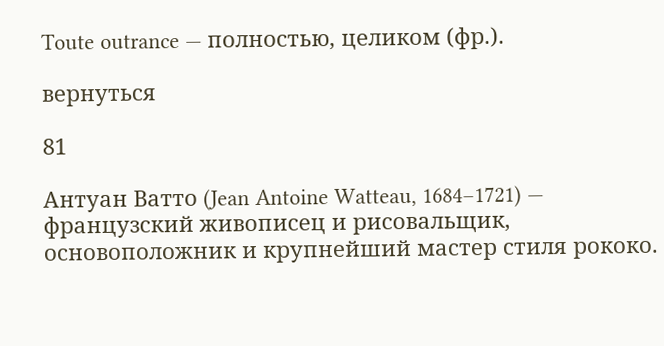Toute outrance — полностью, целиком (фр.).

вернуться

81

Антуан Ватто (Jean Antoine Watteau, 1684–1721) — французский живописец и рисовальщик, основоположник и крупнейший мастер стиля рококо.